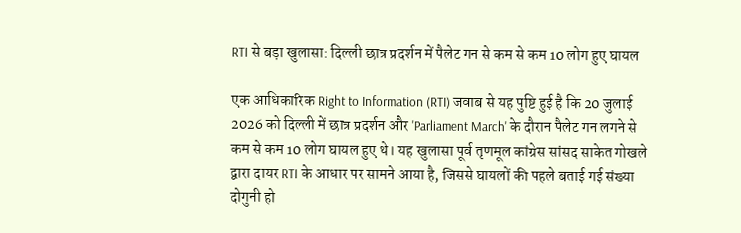RTI से बड़ा खुलासा: दिल्ली छात्र प्रदर्शन में पैलेट गन से कम से कम 10 लोग हुए घायल

एक आधिकारिक Right to Information (RTI) जवाब से यह पुष्टि हुई है कि 20 जुलाई 2026 को दिल्ली में छात्र प्रदर्शन और 'Parliament March' के दौरान पैलेट गन लगने से कम से कम 10 लोग घायल हुए थे। यह खुलासा पूर्व तृणमूल कांग्रेस सांसद साकेत गोखले द्वारा दायर RTI के आधार पर सामने आया है, जिससे घायलों की पहले बताई गई संख्या दोगुनी हो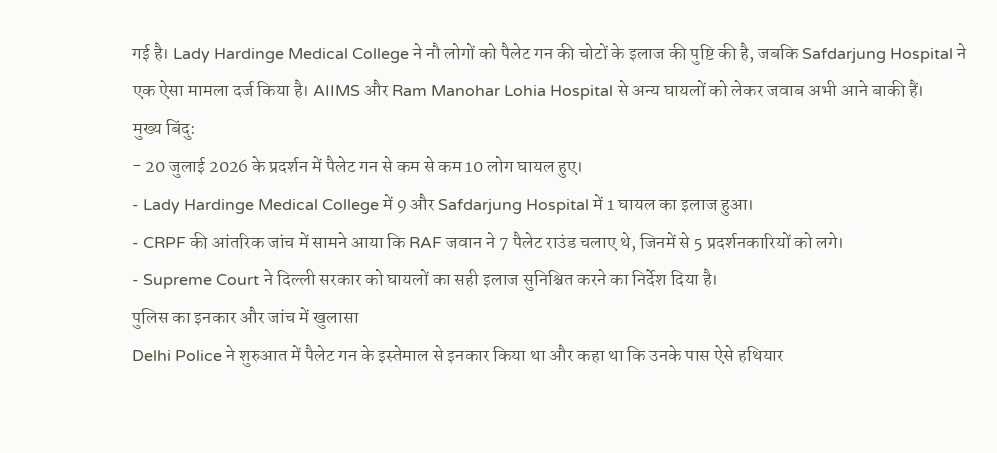गई है। Lady Hardinge Medical College ने नौ लोगों को पैलेट गन की चोटों के इलाज की पुष्टि की है, जबकि Safdarjung Hospital ने एक ऐसा मामला दर्ज किया है। AIIMS और Ram Manohar Lohia Hospital से अन्य घायलों को लेकर जवाब अभी आने बाकी हैं।
मुख्य बिंदु:
- 20 जुलाई 2026 के प्रदर्शन में पैलेट गन से कम से कम 10 लोग घायल हुए।
- Lady Hardinge Medical College में 9 और Safdarjung Hospital में 1 घायल का इलाज हुआ।
- CRPF की आंतरिक जांच में सामने आया कि RAF जवान ने 7 पैलेट राउंड चलाए थे, जिनमें से 5 प्रदर्शनकारियों को लगे।
- Supreme Court ने दिल्ली सरकार को घायलों का सही इलाज सुनिश्चित करने का निर्देश दिया है।
पुलिस का इनकार और जांच में खुलासा
Delhi Police ने शुरुआत में पैलेट गन के इस्तेमाल से इनकार किया था और कहा था कि उनके पास ऐसे हथियार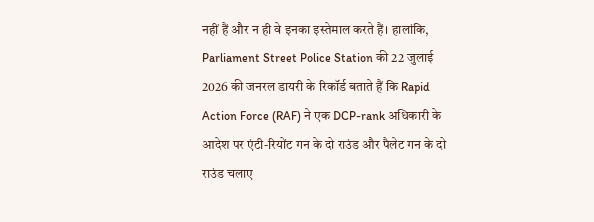नहीं हैं और न ही वे इनका इस्तेमाल करते हैं। हालांकि, Parliament Street Police Station की 22 जुलाई 2026 की जनरल डायरी के रिकॉर्ड बताते हैं कि Rapid Action Force (RAF) ने एक DCP-rank अधिकारी के आदेश पर एंटी-रियोंट गन के दो राउंड और पैलेट गन के दो राउंड चलाए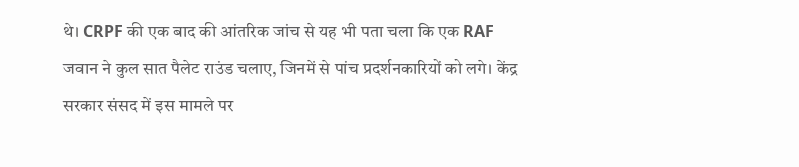थे। CRPF की एक बाद की आंतरिक जांच से यह भी पता चला कि एक RAF जवान ने कुल सात पैलेट राउंड चलाए, जिनमें से पांच प्रदर्शनकारियों को लगे। केंद्र सरकार संसद में इस मामले पर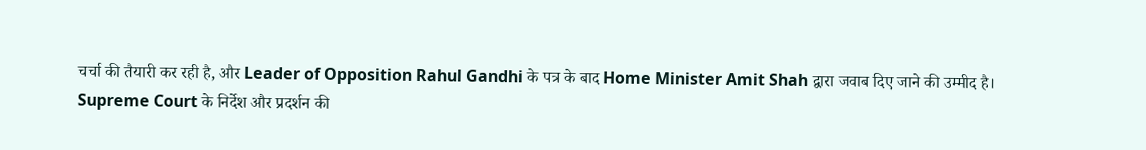चर्चा की तैयारी कर रही है, और Leader of Opposition Rahul Gandhi के पत्र के बाद Home Minister Amit Shah द्वारा जवाब दिए जाने की उम्मीद है।
Supreme Court के निर्देश और प्रदर्शन की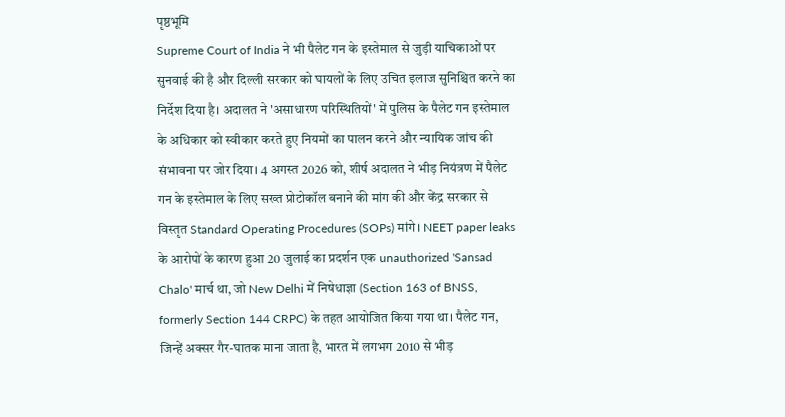पृष्ठभूमि
Supreme Court of India ने भी पैलेट गन के इस्तेमाल से जुड़ी याचिकाओं पर सुनवाई की है और दिल्ली सरकार को घायलों के लिए उचित इलाज सुनिश्चित करने का निर्देश दिया है। अदालत ने 'असाधारण परिस्थितियों' में पुलिस के पैलेट गन इस्तेमाल के अधिकार को स्वीकार करते हुए नियमों का पालन करने और न्यायिक जांच की संभावना पर जोर दिया। 4 अगस्त 2026 को, शीर्ष अदालत ने भीड़ नियंत्रण में पैलेट गन के इस्तेमाल के लिए सख्त प्रोटोकॉल बनाने की मांग की और केंद्र सरकार से विस्तृत Standard Operating Procedures (SOPs) मांगे। NEET paper leaks के आरोपों के कारण हुआ 20 जुलाई का प्रदर्शन एक unauthorized 'Sansad Chalo' मार्च था, जो New Delhi में निषेधाज्ञा (Section 163 of BNSS, formerly Section 144 CRPC) के तहत आयोजित किया गया था। पैलेट गन, जिन्हें अक्सर गैर-घातक माना जाता है, भारत में लगभग 2010 से भीड़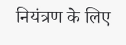नियंत्रण के लिए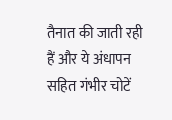तैनात की जाती रही हैं और ये अंधापन सहित गंभीर चोटें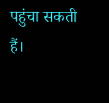पहुंचा सकती हैं।